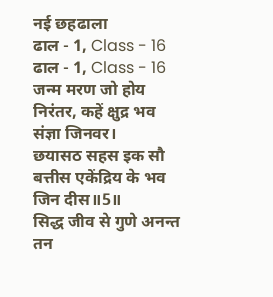नई छहढाला
ढाल - 1, Class - 16
ढाल - 1, Class - 16
जन्म मरण जो होय निरंतर, कहें क्षुद्र भव संज्ञा जिनवर।
छयासठ सहस इक सौ बत्तीस एकेंद्रिय के भव जिन दीस॥5॥
सिद्ध जीव से गुणे अनन्त तन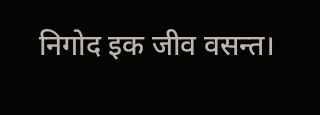निगोद इक जीव वसन्त।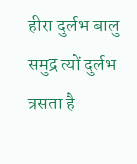हीरा दुर्लभ बालु समुद्र त्यों दुर्लभ त्रसता है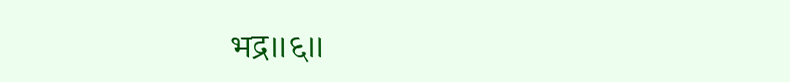भद्र॥६॥